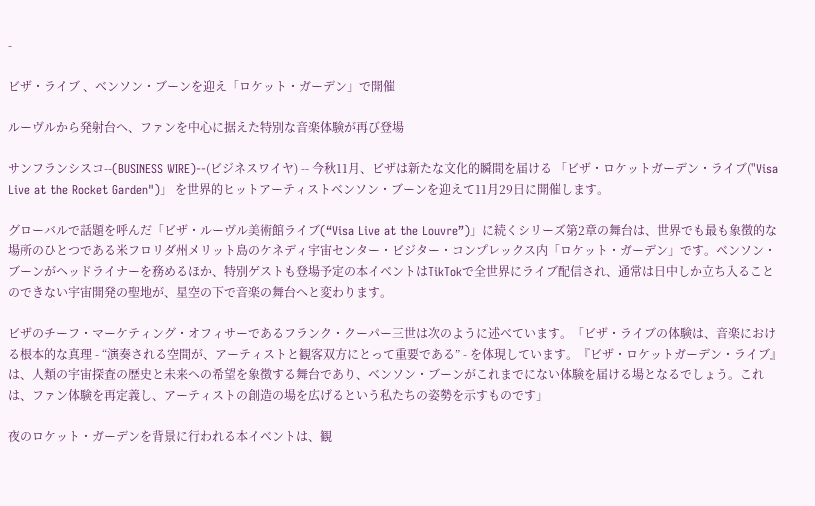-

ビザ・ライブ 、ベンソン・ブーンを迎え「ロケット・ガーデン」で開催

ルーヴルから発射台へ、ファンを中心に据えた特別な音楽体験が再び登場

サンフランシスコ--(BUSINESS WIRE)--(ビジネスワイヤ) -- 今秋11月、ビザは新たな文化的瞬間を届ける 「ビザ・ロケットガーデン・ライブ("Visa Live at the Rocket Garden")」 を世界的ヒットアーティストベンソン・ブーンを迎えて11月29日に開催します。

グローバルで話題を呼んだ「ビザ・ルーヴル美術館ライブ(“Visa Live at the Louvre”)」に続くシリーズ第2章の舞台は、世界でも最も象徴的な場所のひとつである米フロリダ州メリット島のケネディ宇宙センター・ビジター・コンプレックス内「ロケット・ガーデン」です。ベンソン・ブーンがヘッドライナーを務めるほか、特別ゲストも登場予定の本イベントはTikTokで全世界にライブ配信され、通常は日中しか立ち入ることのできない宇宙開発の聖地が、星空の下で音楽の舞台へと変わります。

ビザのチーフ・マーケティング・オフィサーであるフランク・クーパー三世は次のように述べています。「ビザ・ライブの体験は、音楽における根本的な真理 - “演奏される空間が、アーティストと観客双方にとって重要である” - を体現しています。『ビザ・ロケットガーデン・ライブ』は、人類の宇宙探査の歴史と未来への希望を象徴する舞台であり、ベンソン・ブーンがこれまでにない体験を届ける場となるでしょう。これは、ファン体験を再定義し、アーティストの創造の場を広げるという私たちの姿勢を示すものです」

夜のロケット・ガーデンを背景に行われる本イベントは、観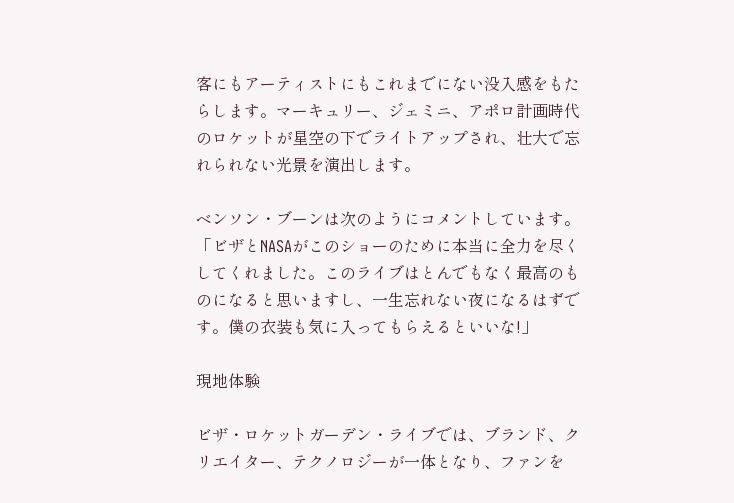客にもアーティストにもこれまでにない没入感をもたらします。マーキュリー、ジェミニ、アポロ計画時代のロケットが星空の下でライトアップされ、壮大で忘れられない光景を演出します。

ベンソン・ブーンは次のようにコメントしています。「ビザとNASAがこのショーのために本当に全力を尽くしてくれました。このライブはとんでもなく最高のものになると思いますし、一生忘れない夜になるはずです。僕の衣装も気に入ってもらえるといいな!」

現地体験

ビザ・ロケットガーデン・ライブでは、ブランド、クリエイター、テクノロジーが一体となり、ファンを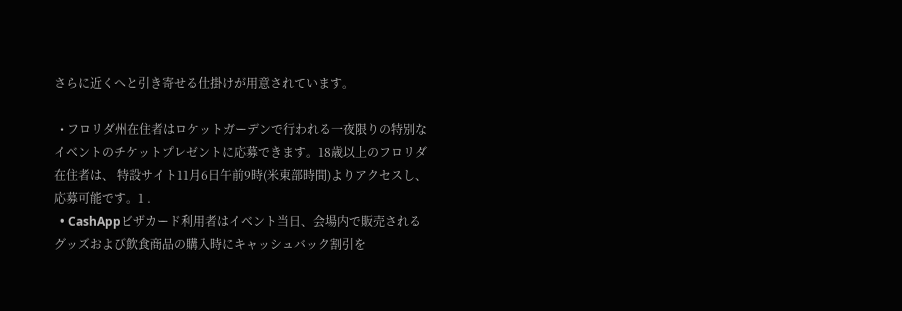さらに近くへと引き寄せる仕掛けが用意されています。

  • フロリダ州在住者はロケットガーデンで行われる一夜限りの特別なイベントのチケットプレゼントに応募できます。18歳以上のフロリダ在住者は、 特設サイト11月6日午前9時(米東部時間)よりアクセスし、応募可能です。1 .
  • CashAppビザカード利用者はイベント当日、会場内で販売されるグッズおよび飲食商品の購入時にキャッシュバック割引を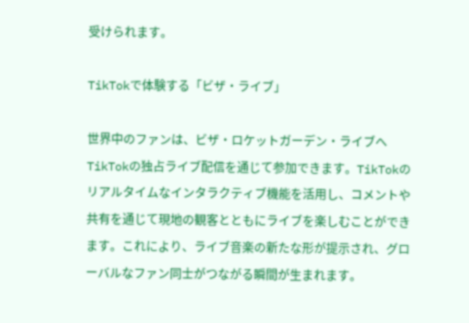受けられます。

TikTokで体験する「ビザ・ライブ」

世界中のファンは、ビザ・ロケットガーデン・ライブへTikTokの独占ライブ配信を通じて参加できます。TikTokのリアルタイムなインタラクティブ機能を活用し、コメントや共有を通じて現地の観客とともにライブを楽しむことができます。これにより、ライブ音楽の新たな形が提示され、グローバルなファン同士がつながる瞬間が生まれます。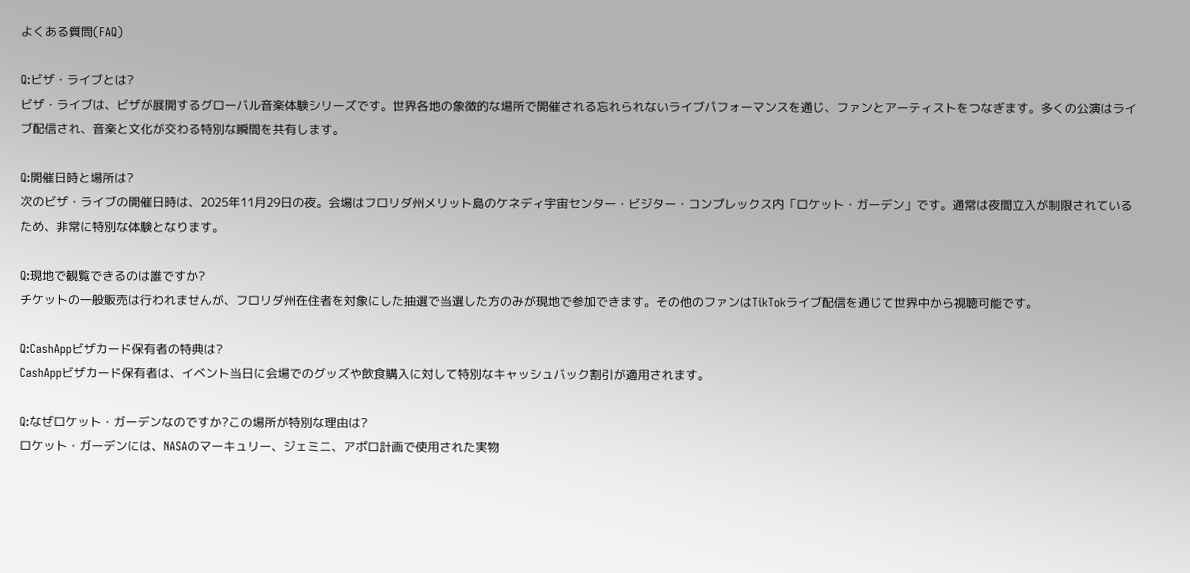よくある質問(FAQ)

Q:ビザ・ライブとは?
ビザ・ライブは、ビザが展開するグローバル音楽体験シリーズです。世界各地の象徴的な場所で開催される忘れられないライブパフォーマンスを通じ、ファンとアーティストをつなぎます。多くの公演はライブ配信され、音楽と文化が交わる特別な瞬間を共有します。

Q:開催日時と場所は?
次のビザ・ライブの開催日時は、2025年11月29日の夜。会場はフロリダ州メリット島のケネディ宇宙センター・ビジター・コンプレックス内「ロケット・ガーデン」です。通常は夜間立入が制限されているため、非常に特別な体験となります。

Q:現地で観覧できるのは誰ですか?
チケットの一般販売は行われませんが、フロリダ州在住者を対象にした抽選で当選した方のみが現地で参加できます。その他のファンはTikTokライブ配信を通じて世界中から視聴可能です。

Q:CashAppビザカード保有者の特典は?
CashAppビザカード保有者は、イベント当日に会場でのグッズや飲食購入に対して特別なキャッシュバック割引が適用されます。

Q:なぜロケット・ガーデンなのですか?この場所が特別な理由は?
ロケット・ガーデンには、NASAのマーキュリー、ジェミニ、アポロ計画で使用された実物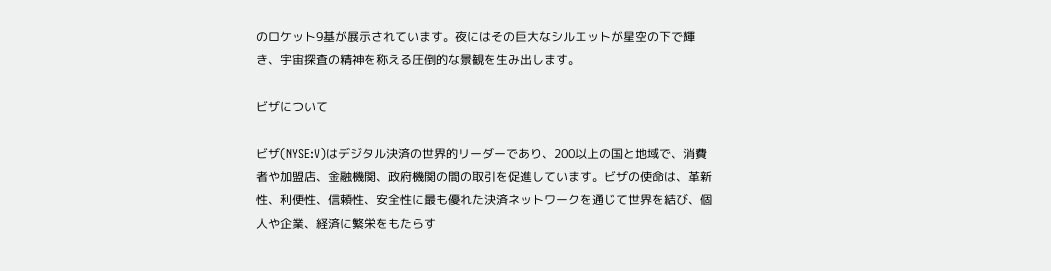のロケット9基が展示されています。夜にはその巨大なシルエットが星空の下で輝き、宇宙探査の精神を称える圧倒的な景観を生み出します。

ビザについて

ビザ(NYSE:V)はデジタル決済の世界的リーダーであり、200以上の国と地域で、消費者や加盟店、金融機関、政府機関の間の取引を促進しています。ビザの使命は、革新性、利便性、信頼性、安全性に最も優れた決済ネットワークを通じて世界を結び、個人や企業、経済に繁栄をもたらす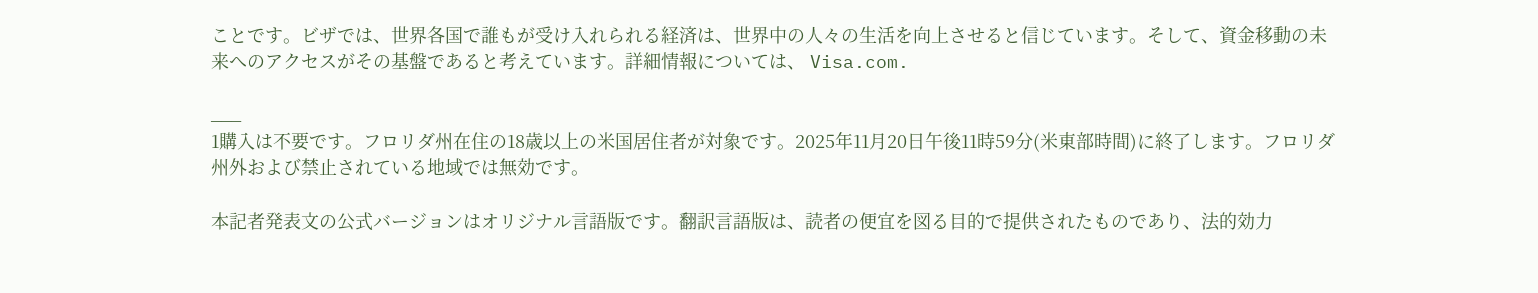ことです。ビザでは、世界各国で誰もが受け入れられる経済は、世界中の人々の生活を向上させると信じています。そして、資金移動の未来へのアクセスがその基盤であると考えています。詳細情報については、 Visa.com.

___
1購入は不要です。フロリダ州在住の18歳以上の米国居住者が対象です。2025年11月20日午後11時59分(米東部時間)に終了します。フロリダ州外および禁止されている地域では無効です。

本記者発表文の公式バージョンはオリジナル言語版です。翻訳言語版は、読者の便宜を図る目的で提供されたものであり、法的効力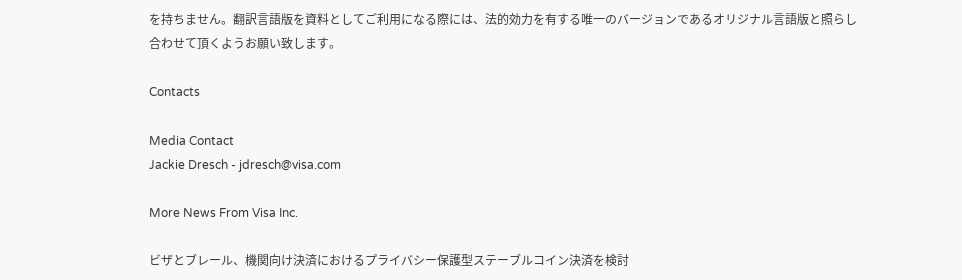を持ちません。翻訳言語版を資料としてご利用になる際には、法的効力を有する唯一のバージョンであるオリジナル言語版と照らし合わせて頂くようお願い致します。

Contacts

Media Contact
Jackie Dresch - jdresch@visa.com

More News From Visa Inc.

ビザとブレール、機関向け決済におけるプライバシー保護型ステーブルコイン決済を検討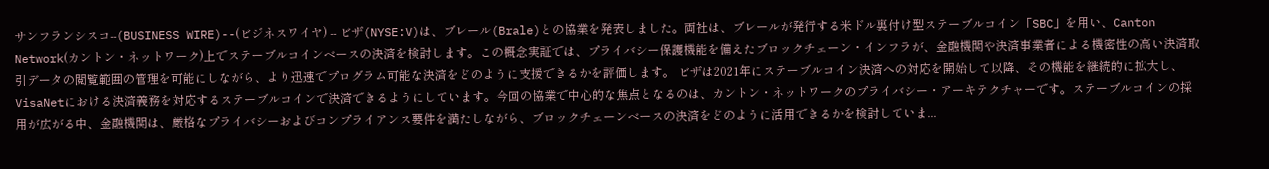サンフランシスコ--(BUSINESS WIRE)--(ビジネスワイヤ) -- ビザ(NYSE:V)は、ブレール(Brale)との協業を発表しました。両社は、ブレールが発行する米ドル裏付け型ステーブルコイン「SBC」を用い、Canton Network(カントン・ネットワーク)上でステーブルコインベースの決済を検討します。この概念実証では、プライバシー保護機能を備えたブロックチェーン・インフラが、金融機関や決済事業者による機密性の高い決済取引データの閲覧範囲の管理を可能にしながら、より迅速でプログラム可能な決済をどのように支援できるかを評価します。 ビザは2021年にステーブルコイン決済への対応を開始して以降、その機能を継続的に拡大し、VisaNetにおける決済義務を対応するステーブルコインで決済できるようにしています。今回の協業で中心的な焦点となるのは、カントン・ネットワークのプライバシー・アーキテクチャーです。ステーブルコインの採用が広がる中、金融機関は、厳格なプライバシーおよびコンプライアンス要件を満たしながら、ブロックチェーンベースの決済をどのように活用できるかを検討していま...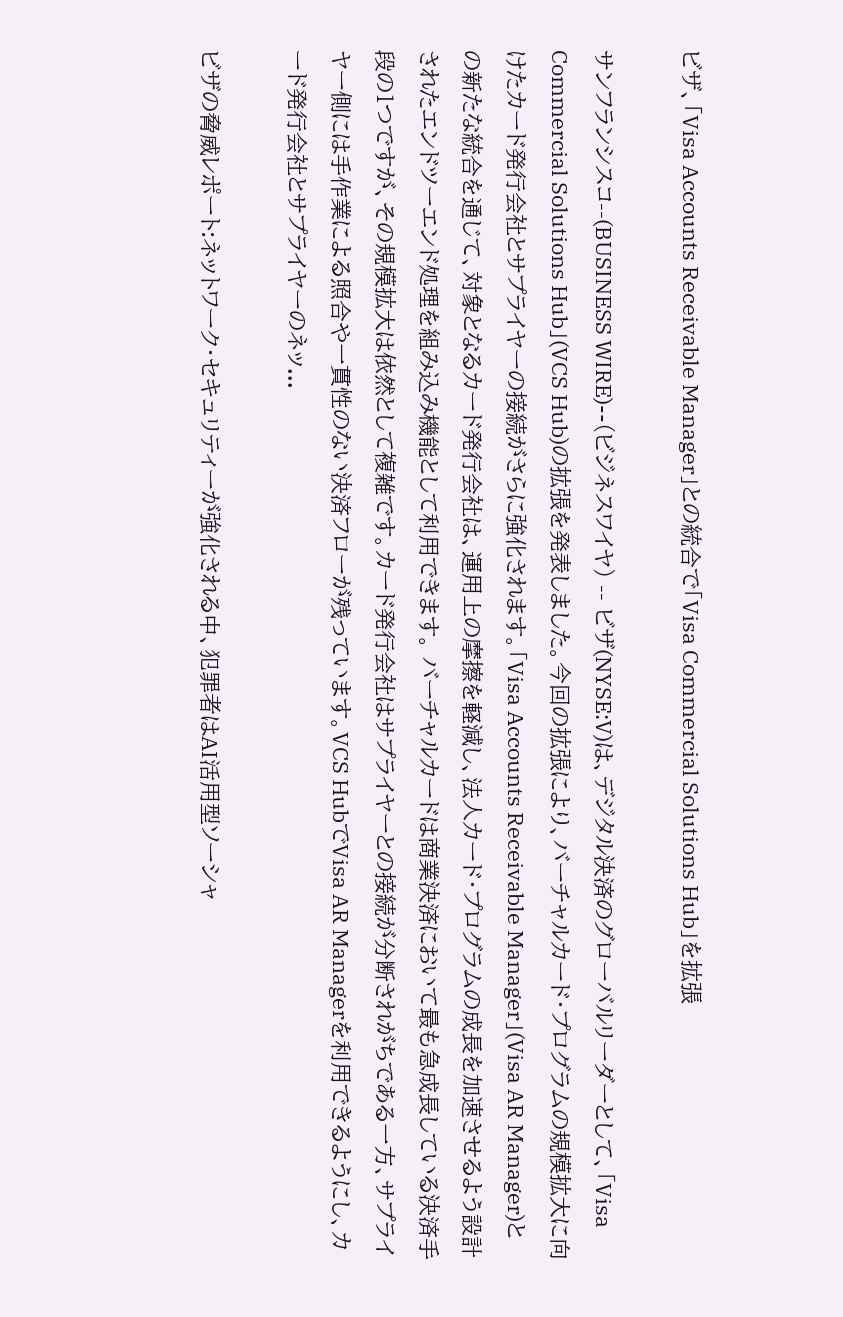ビザ、「Visa Accounts Receivable Manager」との統合で「Visa Commercial Solutions Hub」を拡張

サンフランシスコ--(BUSINESS WIRE)--(ビジネスワイヤ) -- ビザ(NYSE:V)は、デジタル決済のグローバルリーダーとして、「Visa Commercial Solutions Hub」(VCS Hub)の拡張を発表しました。今回の拡張により、バーチャルカード・プログラムの規模拡大に向けたカード発行会社とサプライヤーの接続がさらに強化されます。「Visa Accounts Receivable Manager」(Visa AR Manager)との新たな統合を通じて、対象となるカード発行会社は、運用上の摩擦を軽減し、法人カード・プログラムの成長を加速させるよう設計されたエンドツーエンド処理を組み込み機能として利用できます。 バーチャルカードは商業決済において最も急成長している決済手段の1つですが、その規模拡大は依然として複雑です。カード発行会社はサプライヤーとの接続が分断されがちである一方、サプライヤー側には手作業による照合や一貫性のない決済フローが残っています。VCS HubでVisa AR Managerを利用できるようにし、カード発行会社とサプライヤーのネッ...

ビザの脅威レポート:ネットワーク・セキュリティーが強化される中、犯罪者はAI活用型ソーシャ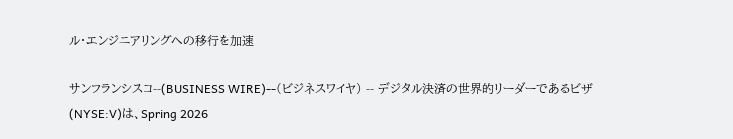ル・エンジニアリングへの移行を加速

サンフランシスコ--(BUSINESS WIRE)--(ビジネスワイヤ) -- デジタル決済の世界的リーダーであるビザ(NYSE:V)は、Spring 2026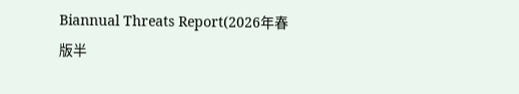Biannual Threats Report(2026年春版半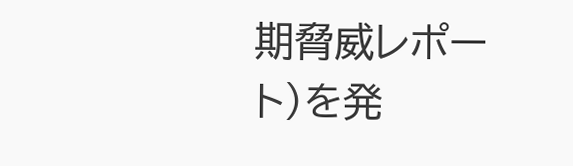期脅威レポート)を発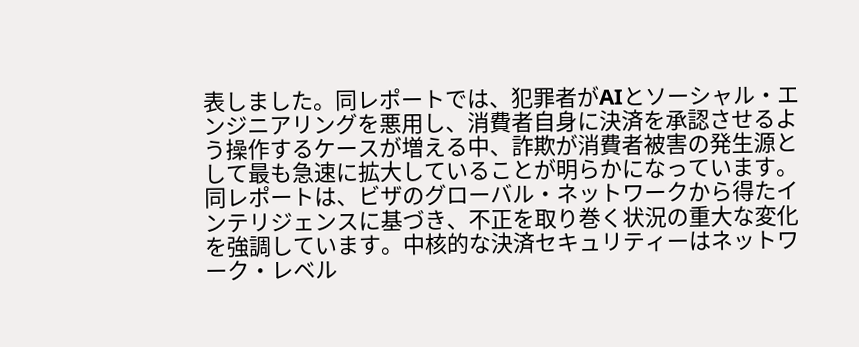表しました。同レポートでは、犯罪者がAIとソーシャル・エンジニアリングを悪用し、消費者自身に決済を承認させるよう操作するケースが増える中、詐欺が消費者被害の発生源として最も急速に拡大していることが明らかになっています。 同レポートは、ビザのグローバル・ネットワークから得たインテリジェンスに基づき、不正を取り巻く状況の重大な変化を強調しています。中核的な決済セキュリティーはネットワーク・レベル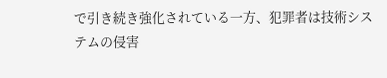で引き続き強化されている一方、犯罪者は技術システムの侵害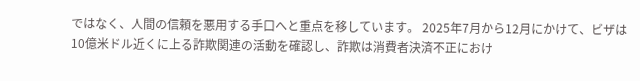ではなく、人間の信頼を悪用する手口へと重点を移しています。 2025年7月から12月にかけて、ビザは10億米ドル近くに上る詐欺関連の活動を確認し、詐欺は消費者決済不正におけ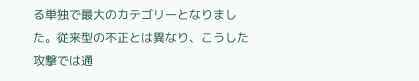る単独で最大のカテゴリーとなりました。従来型の不正とは異なり、こうした攻撃では通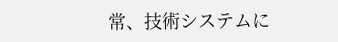常、技術システムに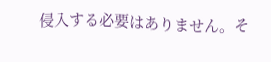侵入する必要はありません。そ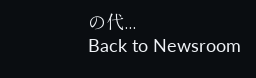の代...
Back to Newsroom